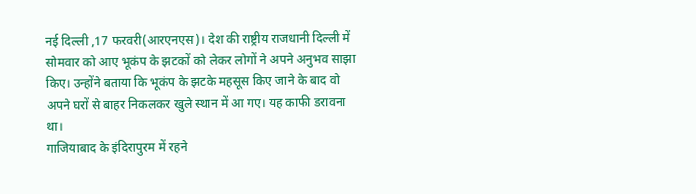नई दिल्ली ,17 फरवरी(आरएनएस)। देश की राष्ट्रीय राजधानी दिल्ली में सोमवार को आए भूकंप के झटकों को लेकर लोगों ने अपने अनुभव साझा किए। उन्होंने बताया कि भूकंप के झटके महसूस किए जाने के बाद वो अपने घरों से बाहर निकलकर खुले स्थान में आ गए। यह काफी डरावना था।
गाजियाबाद के इंदिरापुरम में रहने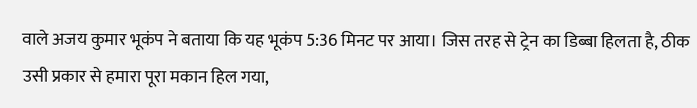वाले अजय कुमार भूकंप ने बताया कि यह भूकंप 5:36 मिनट पर आया। जिस तरह से ट्रेन का डिब्बा हिलता है, ठीक उसी प्रकार से हमारा पूरा मकान हिल गया,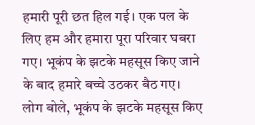हमारी पूरी छत हिल गई। एक पल के लिए हम और हमारा पूरा परिवार घबरा गए। भूकंप के झटके महसूस किए जाने के बाद हमारे बच्चे उठकर बैठ गए।
लोग बोले, भूकंप के झटके महसूस किए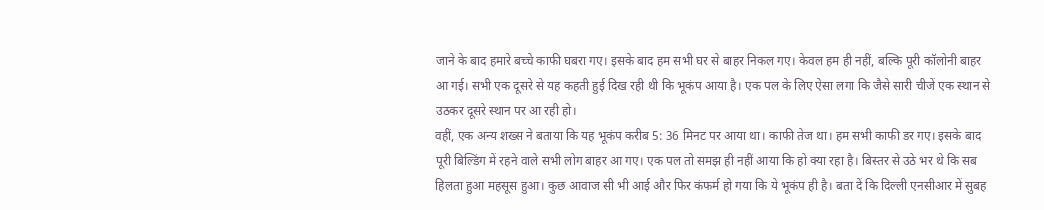जाने के बाद हमारे बच्चे काफी घबरा गए। इसके बाद हम सभी घर से बाहर निकल गए। केवल हम ही नहीं, बल्कि पूरी कॉलोनी बाहर आ गई। सभी एक दूसरे से यह कहती हुई दिख रही थी कि भूकंप आया है। एक पल के लिए ऐसा लगा कि जैसे सारी चीजें एक स्थान से उठकर दूसरे स्थान पर आ रही हो।
वहीं, एक अन्य शख्स ने बताया कि यह भूकंप करीब 5: 36 मिनट पर आया था। काफी तेज था। हम सभी काफी डर गए। इसके बाद पूरी बिल्डिंग में रहने वाले सभी लोग बाहर आ गए। एक पल तो समझ ही नहीं आया कि हो क्या रहा है। बिस्तर से उठे भर थे कि सब हिलता हुआ महसूस हुआ। कुछ आवाज सी भी आई और फिर कंफर्म हो गया कि ये भूकंप ही है। बता दें कि दिल्ली एनसीआर में सुबह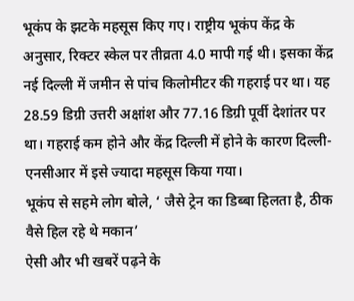भूकंप के झटके महसूस किए गए। राष्ट्रीय भूकंप केंद्र के अनुसार, रिक्टर स्केल पर तीव्रता 4.0 मापी गई थी। इसका केंद्र नई दिल्ली में जमीन से पांच किलोमीटर की गहराई पर था। यह 28.59 डिग्री उत्तरी अक्षांश और 77.16 डिग्री पूर्वी देशांतर पर था। गहराई कम होने और केंद्र दिल्ली में होने के कारण दिल्ली-एनसीआर में इसे ज्यादा महसूस किया गया।
भूकंप से सहमे लोग बोले, ‘ जैसे ट्रेन का डिब्बा हिलता है, ठीक वैसे हिल रहे थे मकान’
ऐसी और भी खबरें पढ़ने के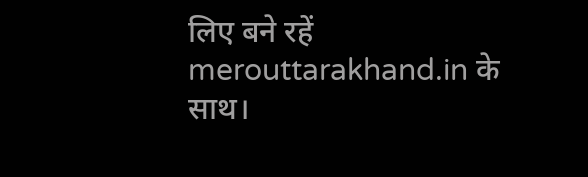लिए बने रहें merouttarakhand.in के साथ।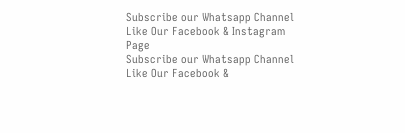Subscribe our Whatsapp Channel
Like Our Facebook & Instagram Page
Subscribe our Whatsapp Channel
Like Our Facebook &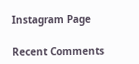Instagram Page

Recent Comments